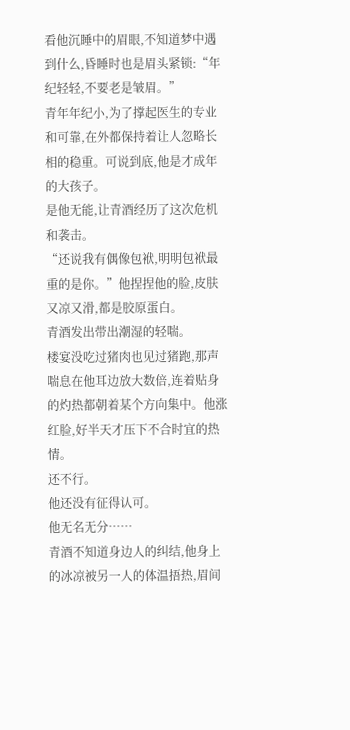看他沉睡中的眉眼,不知道梦中遇到什么,昏睡时也是眉头紧锁:“年纪轻轻,不要老是皱眉。”
青年年纪小,为了撑起医生的专业和可靠,在外都保持着让人忽略长相的稳重。可说到底,他是才成年的大孩子。
是他无能,让青酒经历了这次危机和袭击。
“还说我有偶像包袱,明明包袱最重的是你。”他捏捏他的脸,皮肤又凉又滑,都是胶原蛋白。
青酒发出带出潮湿的轻喘。
楼宴没吃过猪肉也见过猪跑,那声喘息在他耳边放大数倍,连着贴身的灼热都朝着某个方向集中。他涨红脸,好半天才压下不合时宜的热情。
还不行。
他还没有征得认可。
他无名无分……
青酒不知道身边人的纠结,他身上的冰凉被另一人的体温捂热,眉间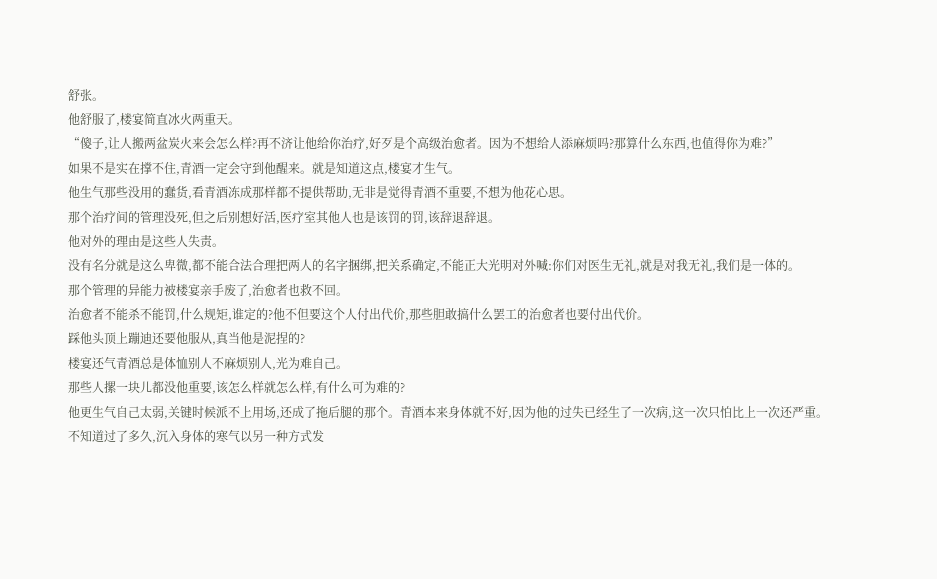舒张。
他舒服了,楼宴简直冰火两重天。
“傻子,让人搬两盆炭火来会怎么样?再不济让他给你治疗,好歹是个高级治愈者。因为不想给人添麻烦吗?那算什么东西,也值得你为难?”
如果不是实在撑不住,青酒一定会守到他醒来。就是知道这点,楼宴才生气。
他生气那些没用的蠢货,看青酒冻成那样都不提供帮助,无非是觉得青酒不重要,不想为他花心思。
那个治疗间的管理没死,但之后别想好活,医疗室其他人也是该罚的罚,该辞退辞退。
他对外的理由是这些人失责。
没有名分就是这么卑微,都不能合法合理把两人的名字捆绑,把关系确定,不能正大光明对外喊:你们对医生无礼,就是对我无礼,我们是一体的。
那个管理的异能力被楼宴亲手废了,治愈者也救不回。
治愈者不能杀不能罚,什么规矩,谁定的?他不但要这个人付出代价,那些胆敢搞什么罢工的治愈者也要付出代价。
踩他头顶上蹦迪还要他服从,真当他是泥捏的?
楼宴还气青酒总是体恤别人不麻烦别人,光为难自己。
那些人摞一块儿都没他重要,该怎么样就怎么样,有什么可为难的?
他更生气自己太弱,关键时候派不上用场,还成了拖后腿的那个。青酒本来身体就不好,因为他的过失已经生了一次病,这一次只怕比上一次还严重。
不知道过了多久,沉入身体的寒气以另一种方式发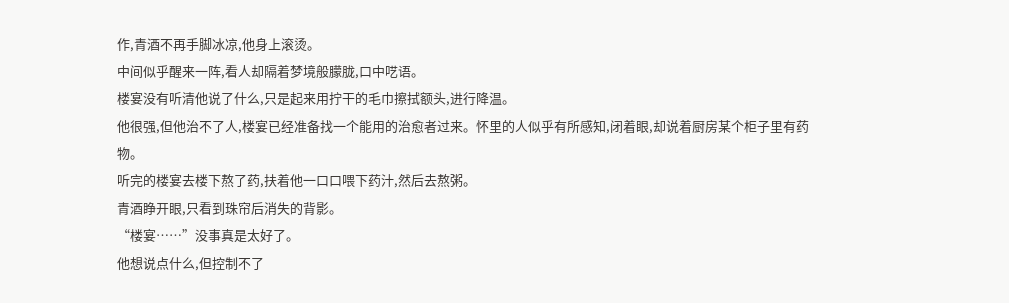作,青酒不再手脚冰凉,他身上滚烫。
中间似乎醒来一阵,看人却隔着梦境般朦胧,口中呓语。
楼宴没有听清他说了什么,只是起来用拧干的毛巾擦拭额头,进行降温。
他很强,但他治不了人,楼宴已经准备找一个能用的治愈者过来。怀里的人似乎有所感知,闭着眼,却说着厨房某个柜子里有药物。
听完的楼宴去楼下熬了药,扶着他一口口喂下药汁,然后去熬粥。
青酒睁开眼,只看到珠帘后消失的背影。
“楼宴……”没事真是太好了。
他想说点什么,但控制不了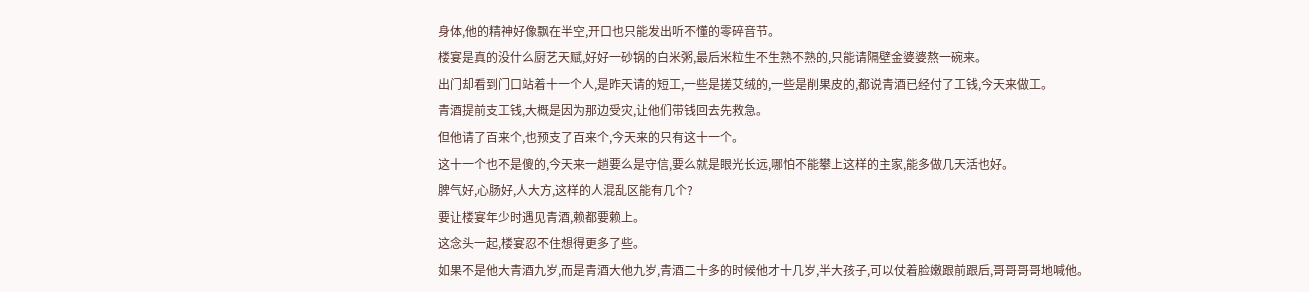身体,他的精神好像飘在半空,开口也只能发出听不懂的零碎音节。
楼宴是真的没什么厨艺天赋,好好一砂锅的白米粥,最后米粒生不生熟不熟的,只能请隔壁金婆婆熬一碗来。
出门却看到门口站着十一个人,是昨天请的短工,一些是搓艾绒的,一些是削果皮的,都说青酒已经付了工钱,今天来做工。
青酒提前支工钱,大概是因为那边受灾,让他们带钱回去先救急。
但他请了百来个,也预支了百来个,今天来的只有这十一个。
这十一个也不是傻的,今天来一趟要么是守信,要么就是眼光长远,哪怕不能攀上这样的主家,能多做几天活也好。
脾气好,心肠好,人大方,这样的人混乱区能有几个?
要让楼宴年少时遇见青酒,赖都要赖上。
这念头一起,楼宴忍不住想得更多了些。
如果不是他大青酒九岁,而是青酒大他九岁,青酒二十多的时候他才十几岁,半大孩子,可以仗着脸嫩跟前跟后,哥哥哥哥地喊他。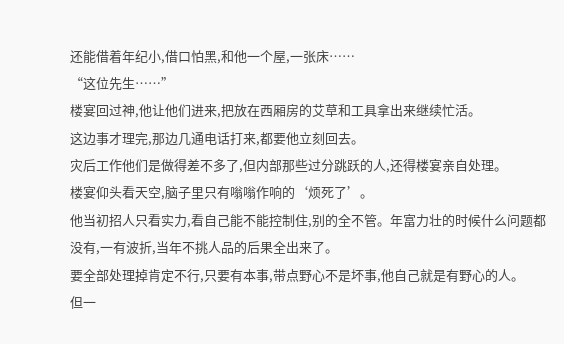还能借着年纪小,借口怕黑,和他一个屋,一张床……
“这位先生……”
楼宴回过神,他让他们进来,把放在西厢房的艾草和工具拿出来继续忙活。
这边事才理完,那边几通电话打来,都要他立刻回去。
灾后工作他们是做得差不多了,但内部那些过分跳跃的人,还得楼宴亲自处理。
楼宴仰头看天空,脑子里只有嗡嗡作响的‘烦死了’。
他当初招人只看实力,看自己能不能控制住,别的全不管。年富力壮的时候什么问题都没有,一有波折,当年不挑人品的后果全出来了。
要全部处理掉肯定不行,只要有本事,带点野心不是坏事,他自己就是有野心的人。
但一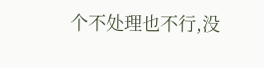个不处理也不行,没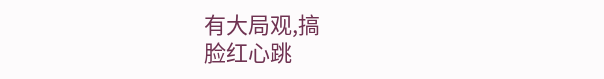有大局观,搞
脸红心跳